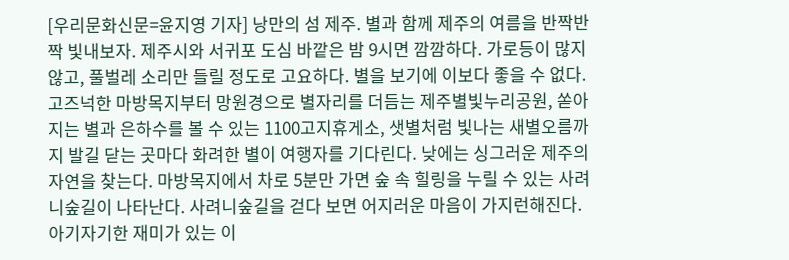[우리문화신문=윤지영 기자] 낭만의 섬 제주. 별과 함께 제주의 여름을 반짝반짝 빛내보자. 제주시와 서귀포 도심 바깥은 밤 9시면 깜깜하다. 가로등이 많지 않고, 풀벌레 소리만 들릴 정도로 고요하다. 별을 보기에 이보다 좋을 수 없다. 고즈넉한 마방목지부터 망원경으로 별자리를 더듬는 제주별빛누리공원, 쏟아지는 별과 은하수를 볼 수 있는 1100고지휴게소, 샛별처럼 빛나는 새별오름까지 발길 닫는 곳마다 화려한 별이 여행자를 기다린다. 낮에는 싱그러운 제주의 자연을 찾는다. 마방목지에서 차로 5분만 가면 숲 속 힐링을 누릴 수 있는 사려니숲길이 나타난다. 사려니숲길을 걷다 보면 어지러운 마음이 가지런해진다. 아기자기한 재미가 있는 이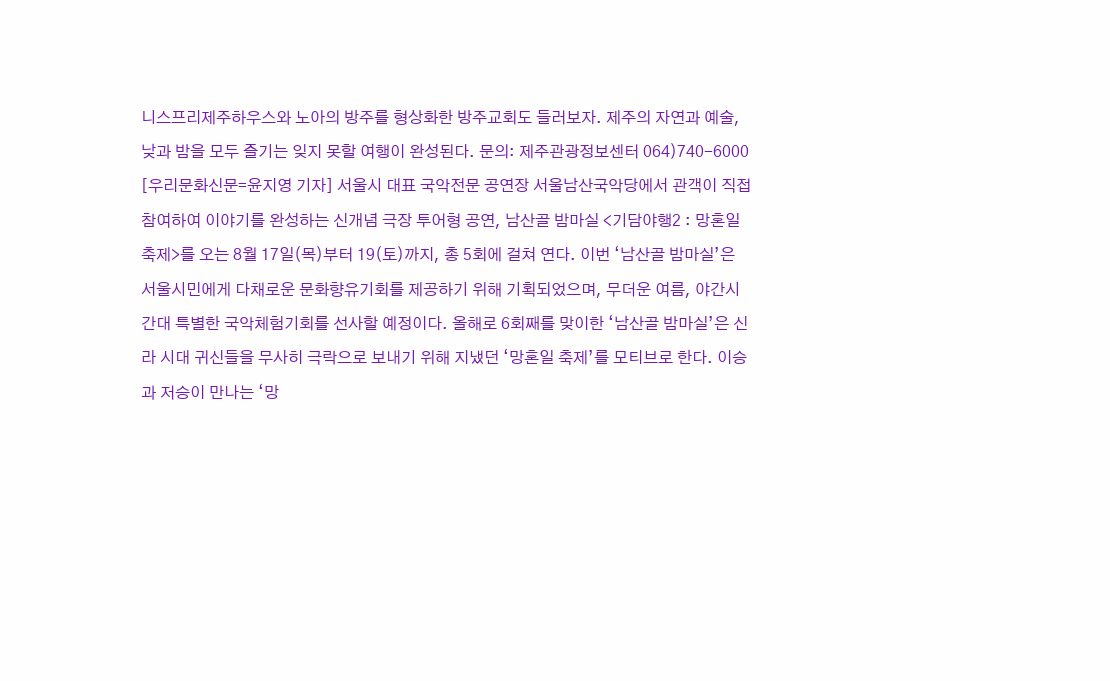니스프리제주하우스와 노아의 방주를 형상화한 방주교회도 들러보자. 제주의 자연과 예술, 낮과 밤을 모두 즐기는 잊지 못할 여행이 완성된다. 문의: 제주관광정보센터 064)740-6000
[우리문화신문=윤지영 기자] 서울시 대표 국악전문 공연장 서울남산국악당에서 관객이 직접 참여하여 이야기를 완성하는 신개념 극장 투어형 공연, 남산골 밤마실 <기담야행2 : 망혼일 축제>를 오는 8월 17일(목)부터 19(토)까지, 총 5회에 걸쳐 연다. 이번 ‘남산골 밤마실’은 서울시민에게 다채로운 문화향유기회를 제공하기 위해 기획되었으며, 무더운 여름, 야간시간대 특별한 국악체험기회를 선사할 예정이다. 올해로 6회째를 맞이한 ‘남산골 밤마실’은 신라 시대 귀신들을 무사히 극락으로 보내기 위해 지냈던 ‘망혼일 축제’를 모티브로 한다. 이승과 저승이 만나는 ‘망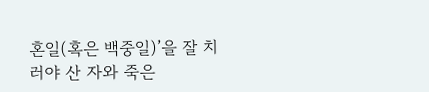혼일(혹은 백중일)’을 잘 치러야 산 자와 죽은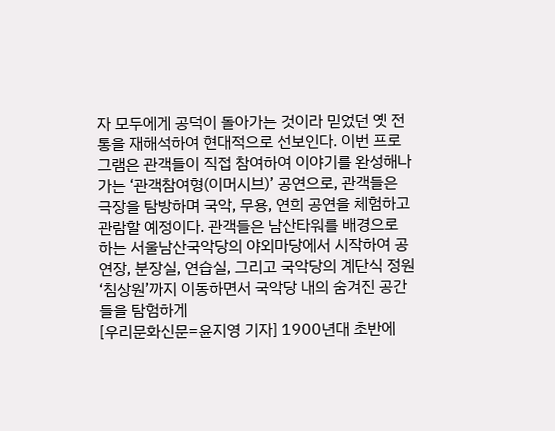자 모두에게 공덕이 돌아가는 것이라 믿었던 옛 전통을 재해석하여 현대적으로 선보인다. 이번 프로그램은 관객들이 직접 참여하여 이야기를 완성해나가는 ‘관객참여형(이머시브)’ 공연으로, 관객들은 극장을 탐방하며 국악, 무용, 연희 공연을 체험하고 관람할 예정이다. 관객들은 남산타워를 배경으로 하는 서울남산국악당의 야외마당에서 시작하여 공연장, 분장실, 연습실, 그리고 국악당의 계단식 정원 ‘침상원’까지 이동하면서 국악당 내의 숨겨진 공간들을 탐험하게
[우리문화신문=윤지영 기자] 1900년대 초반에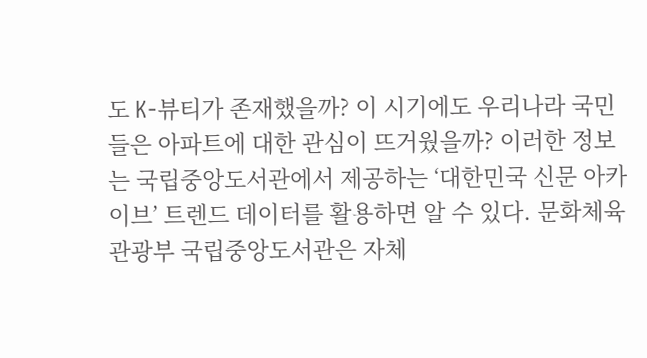도 K-뷰티가 존재했을까? 이 시기에도 우리나라 국민들은 아파트에 대한 관심이 뜨거웠을까? 이러한 정보는 국립중앙도서관에서 제공하는 ‘대한민국 신문 아카이브’ 트렌드 데이터를 활용하면 알 수 있다. 문화체육관광부 국립중앙도서관은 자체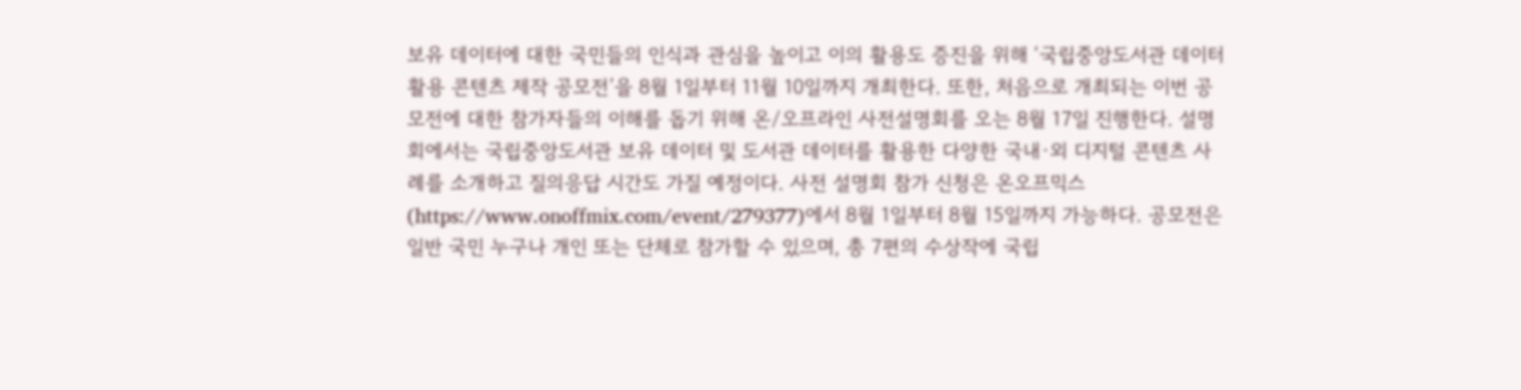보유 데이터에 대한 국민들의 인식과 관심을 높이고 이의 활용도 증진을 위해 ‘국립중앙도서관 데이터 활용 콘텐츠 제작 공모전’을 8월 1일부터 11월 10일까지 개최한다. 또한, 처음으로 개최되는 이번 공모전에 대한 참가자들의 이해를 돕기 위해 온/오프라인 사전설명회를 오는 8월 17일 진행한다. 설명회에서는 국립중앙도서관 보유 데이터 및 도서관 데이터를 활용한 다양한 국내·외 디지털 콘텐츠 사례를 소개하고 질의응답 시간도 가질 예정이다. 사전 설명회 참가 신청은 온오프믹스(https://www.onoffmix.com/event/279377)에서 8월 1일부터 8월 15일까지 가능하다. 공모전은 일반 국민 누구나 개인 또는 단체로 참가할 수 있으며, 총 7편의 수상작에 국립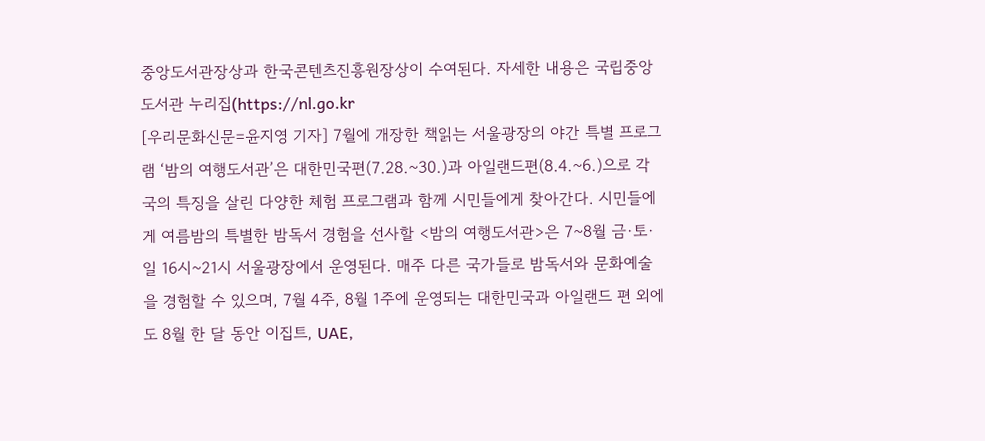중앙도서관장상과 한국콘텐츠진흥원장상이 수여된다. 자세한 내용은 국립중앙도서관 누리집(https://nl.go.kr
[우리문화신문=윤지영 기자] 7월에 개장한 책읽는 서울광장의 야간 특별 프로그램 ‘밤의 여행도서관’은 대한민국편(7.28.~30.)과 아일랜드편(8.4.~6.)으로 각국의 특징을 살린 다양한 체험 프로그램과 함께 시민들에게 찾아간다. 시민들에게 여름밤의 특별한 밤독서 경험을 선사할 <밤의 여행도서관>은 7~8월 금·토·일 16시~21시 서울광장에서 운영된다. 매주 다른 국가들로 밤독서와 문화예술을 경험할 수 있으며, 7월 4주, 8월 1주에 운영되는 대한민국과 아일랜드 편 외에도 8월 한 달 동안 이집트, UAE,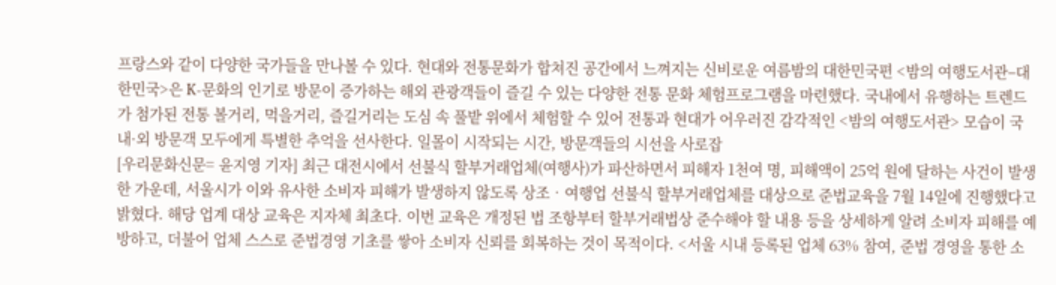프랑스와 같이 다양한 국가들을 만나볼 수 있다. 현대와 전통문화가 합쳐진 공간에서 느껴지는 신비로운 여름밤의 대한민국편 <밤의 여행도서관–대한민국>은 K-문화의 인기로 방문이 증가하는 해외 관광객들이 즐길 수 있는 다양한 전통 문화 체험프로그램을 마련했다. 국내에서 유행하는 트렌드가 첨가된 전통 볼거리, 먹을거리, 즐길거리는 도심 속 풀밭 위에서 체험할 수 있어 전통과 현대가 어우러진 감각적인 <밤의 여행도서관> 모습이 국내·외 방문객 모두에게 특별한 추억을 선사한다. 일몰이 시작되는 시간, 방문객들의 시선을 사로잡
[우리문화신문= 윤지영 기자] 최근 대전시에서 선불식 할부거래업체(여행사)가 파산하면서 피해자 1천여 명, 피해액이 25억 원에 달하는 사건이 발생한 가운데, 서울시가 이와 유사한 소비자 피해가 발생하지 않도록 상조‧여행업 선불식 할부거래업체를 대상으로 준법교육을 7월 14일에 진행했다고 밝혔다. 해당 업계 대상 교육은 지자체 최초다. 이번 교육은 개정된 법 조항부터 할부거래법상 준수해야 할 내용 등을 상세하게 알려 소비자 피해를 예방하고, 더불어 업체 스스로 준법경영 기초를 쌓아 소비자 신뢰를 회복하는 것이 목적이다. <서울 시내 등록된 업체 63% 참여, 준법 경영을 통한 소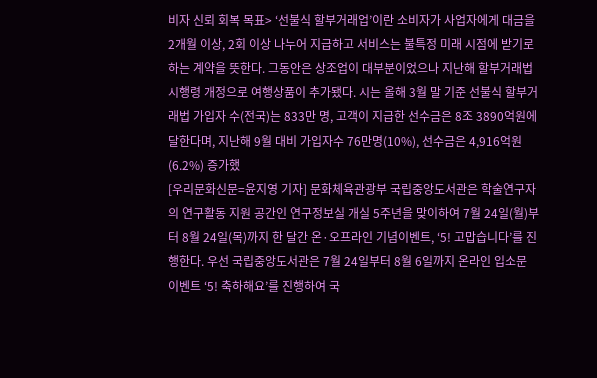비자 신뢰 회복 목표> ‘선불식 할부거래업’이란 소비자가 사업자에게 대금을 2개월 이상, 2회 이상 나누어 지급하고 서비스는 불특정 미래 시점에 받기로 하는 계약을 뜻한다. 그동안은 상조업이 대부분이었으나 지난해 할부거래법 시행령 개정으로 여행상품이 추가됐다. 시는 올해 3월 말 기준 선불식 할부거래법 가입자 수(전국)는 833만 명, 고객이 지급한 선수금은 8조 3890억원에 달한다며, 지난해 9월 대비 가입자수 76만명(10%), 선수금은 4,916억원(6.2%) 증가했
[우리문화신문=윤지영 기자] 문화체육관광부 국립중앙도서관은 학술연구자의 연구활동 지원 공간인 연구정보실 개실 5주년을 맞이하여 7월 24일(월)부터 8월 24일(목)까지 한 달간 온·오프라인 기념이벤트, ‘5! 고맙습니다’를 진행한다. 우선 국립중앙도서관은 7월 24일부터 8월 6일까지 온라인 입소문 이벤트 ‘5! 축하해요’를 진행하여 국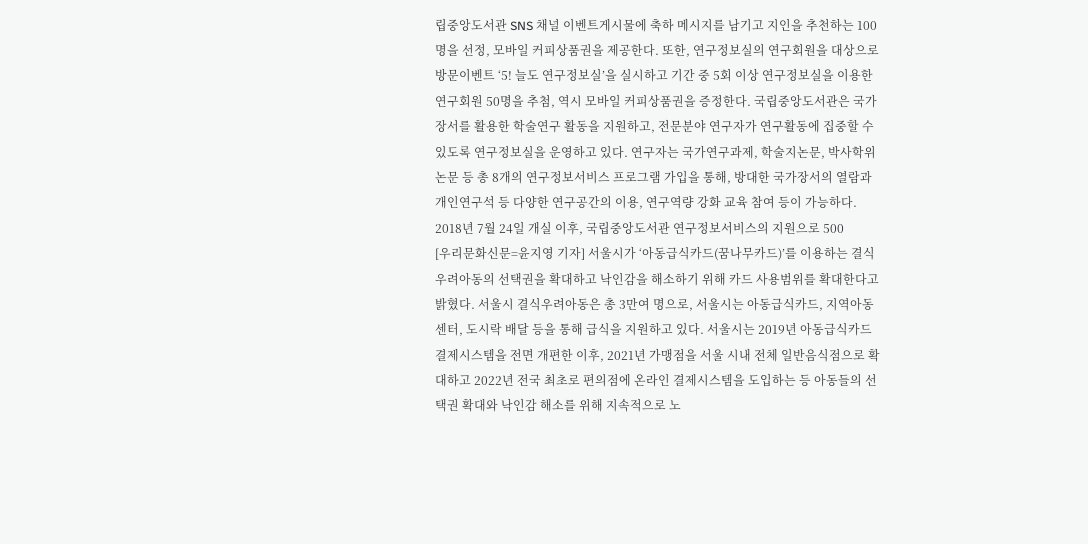립중앙도서관 SNS 채널 이벤트게시물에 축하 메시지를 남기고 지인을 추천하는 100명을 선정, 모바일 커피상품권을 제공한다. 또한, 연구정보실의 연구회원을 대상으로 방문이벤트 ‘5! 늘도 연구정보실’을 실시하고 기간 중 5회 이상 연구정보실을 이용한 연구회원 50명을 추첨, 역시 모바일 커피상품권을 증정한다. 국립중앙도서관은 국가장서를 활용한 학술연구 활동을 지원하고, 전문분야 연구자가 연구활동에 집중할 수 있도록 연구정보실을 운영하고 있다. 연구자는 국가연구과제, 학술지논문, 박사학위논문 등 총 8개의 연구정보서비스 프로그램 가입을 통해, 방대한 국가장서의 열람과 개인연구석 등 다양한 연구공간의 이용, 연구역량 강화 교육 참여 등이 가능하다. 2018년 7월 24일 개실 이후, 국립중앙도서관 연구정보서비스의 지원으로 500
[우리문화신문=윤지영 기자] 서울시가 ‘아동급식카드(꿈나무카드)’를 이용하는 결식우려아동의 선택권을 확대하고 낙인감을 해소하기 위해 카드 사용범위를 확대한다고 밝혔다. 서울시 결식우려아동은 총 3만여 명으로, 서울시는 아동급식카드, 지역아동센터, 도시락 배달 등을 통해 급식을 지원하고 있다. 서울시는 2019년 아동급식카드 결제시스템을 전면 개편한 이후, 2021년 가맹점을 서울 시내 전체 일반음식점으로 확대하고 2022년 전국 최초로 편의점에 온라인 결제시스템을 도입하는 등 아동들의 선택권 확대와 낙인감 해소를 위해 지속적으로 노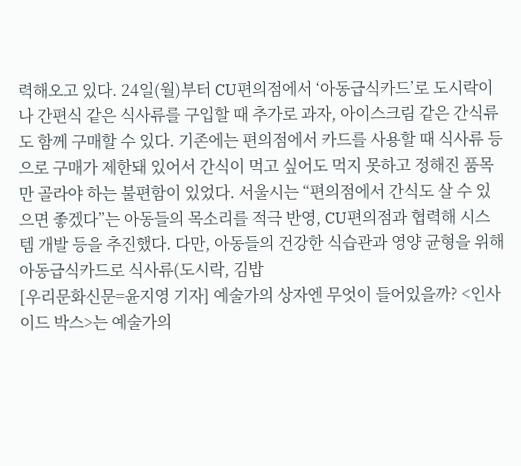력해오고 있다. 24일(월)부터 CU편의점에서 ‘아동급식카드’로 도시락이나 간편식 같은 식사류를 구입할 때 추가로 과자, 아이스크림 같은 간식류도 함께 구매할 수 있다. 기존에는 편의점에서 카드를 사용할 때 식사류 등으로 구매가 제한돼 있어서 간식이 먹고 싶어도 먹지 못하고 정해진 품목만 골라야 하는 불편함이 있었다. 서울시는 “편의점에서 간식도 살 수 있으면 좋겠다”는 아동들의 목소리를 적극 반영, CU편의점과 협력해 시스템 개발 등을 추진했다. 다만, 아동들의 건강한 식습관과 영양 균형을 위해 아동급식카드로 식사류(도시락, 김밥
[우리문화신문=윤지영 기자] 예술가의 상자엔 무엇이 들어있을까? <인사이드 박스>는 예술가의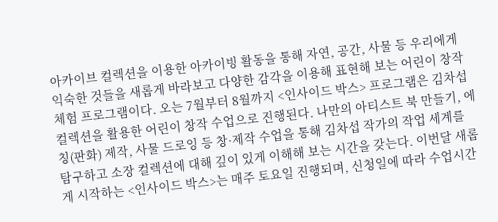아카이브 컬렉션을 이용한 아카이빙 활동을 통해 자연, 공간, 사물 등 우리에게 익숙한 것들을 새롭게 바라보고 다양한 감각을 이용해 표현해 보는 어린이 창작체험 프로그램이다. 오는 7월부터 8월까지 <인사이드 박스> 프로그램은 김차섭 컬렉션을 활용한 어린이 창작 수업으로 진행된다. 나만의 아티스트 북 만들기, 에칭(판화) 제작, 사물 드로잉 등 창·제작 수업을 통해 김차섭 작가의 작업 세계를 탐구하고 소장 컬렉션에 대해 깊이 있게 이해해 보는 시간을 갖는다. 이번달 새롭게 시작하는 <인사이드 박스>는 매주 토요일 진행되며, 신청일에 따라 수업시간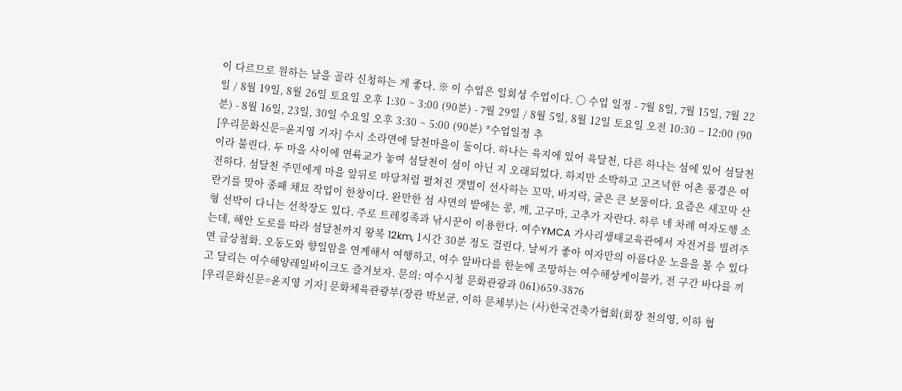이 다르므로 원하는 날을 골라 신청하는 게 좋다. ※ 이 수업은 일회성 수업이다. ○ 수업 일정 - 7월 8일, 7월 15일, 7월 22일 / 8월 19일, 8월 26일 토요일 오후 1:30 ~ 3:00 (90분) - 7월 29일 / 8월 5일, 8월 12일 토요일 오전 10:30 ~ 12:00 (90분) - 8월 16일, 23일, 30일 수요일 오후 3:30 ~ 5:00 (90분) *수업일정 추
[우리문화신문=윤지영 기자] 수시 소라면에 달천마을이 둘이다. 하나는 육지에 있어 육달천, 다른 하나는 섬에 있어 섬달천이라 불린다. 두 마을 사이에 연륙교가 놓여 섬달천이 섬이 아닌 지 오래되었다. 하지만 소박하고 고즈넉한 어촌 풍경은 여전하다. 섬달천 주민에게 마을 앞뒤로 마당처럼 펼쳐진 갯벌이 선사하는 꼬막, 바지락, 굴은 큰 보물이다. 요즘은 새꼬막 산란기를 맞아 종패 채묘 작업이 한창이다. 완만한 섬 사면의 밭에는 콩, 깨, 고구마, 고추가 자란다. 하루 네 차례 여자도행 소형 선박이 다니는 선착장도 있다. 주로 트레킹족과 낚시꾼이 이용한다. 여수YMCA 가사리생태교육관에서 자전거를 빌려주는데, 해안 도로를 따라 섬달천까지 왕복 12km, 1시간 30분 정도 걸린다. 날씨가 좋아 여자만의 아름다운 노을을 볼 수 있다면 금상첨화. 오동도와 향일암을 연계해서 여행하고, 여수 앞바다를 한눈에 조망하는 여수해상케이블카, 전 구간 바다를 끼고 달리는 여수해양레일바이크도 즐겨보자. 문의: 여수시청 문화관광과 061)659-3876
[우리문화신문=윤지영 기자] 문화체육관광부(장관 박보균, 이하 문체부)는 (사)한국건축가협회(회장 천의영, 이하 협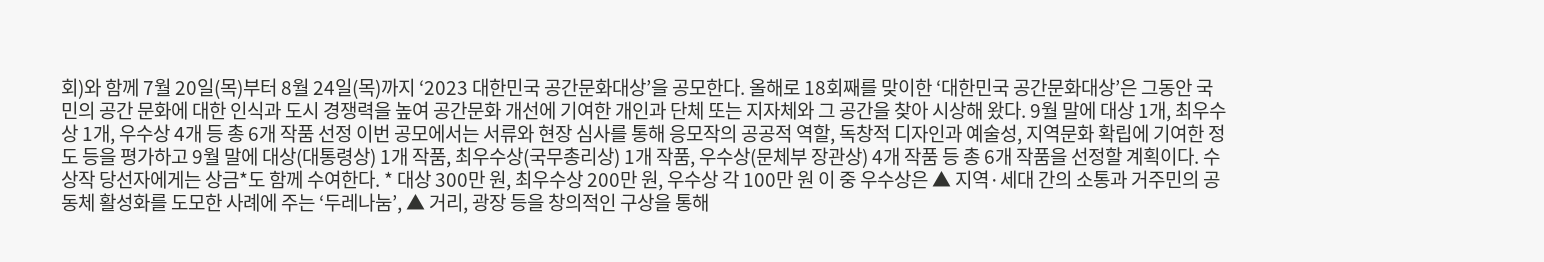회)와 함께 7월 20일(목)부터 8월 24일(목)까지 ‘2023 대한민국 공간문화대상’을 공모한다. 올해로 18회째를 맞이한 ‘대한민국 공간문화대상’은 그동안 국민의 공간 문화에 대한 인식과 도시 경쟁력을 높여 공간문화 개선에 기여한 개인과 단체 또는 지자체와 그 공간을 찾아 시상해 왔다. 9월 말에 대상 1개, 최우수상 1개, 우수상 4개 등 총 6개 작품 선정 이번 공모에서는 서류와 현장 심사를 통해 응모작의 공공적 역할, 독창적 디자인과 예술성, 지역문화 확립에 기여한 정도 등을 평가하고 9월 말에 대상(대통령상) 1개 작품, 최우수상(국무총리상) 1개 작품, 우수상(문체부 장관상) 4개 작품 등 총 6개 작품을 선정할 계획이다. 수상작 당선자에게는 상금*도 함께 수여한다. * 대상 300만 원, 최우수상 200만 원, 우수상 각 100만 원 이 중 우수상은 ▲ 지역·세대 간의 소통과 거주민의 공동체 활성화를 도모한 사례에 주는 ‘두레나눔’, ▲ 거리, 광장 등을 창의적인 구상을 통해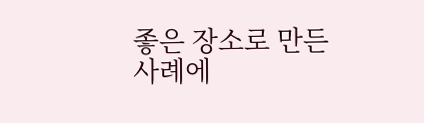좋은 장소로 만든 사례에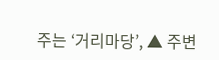주는 ‘거리마당’, ▲ 주변